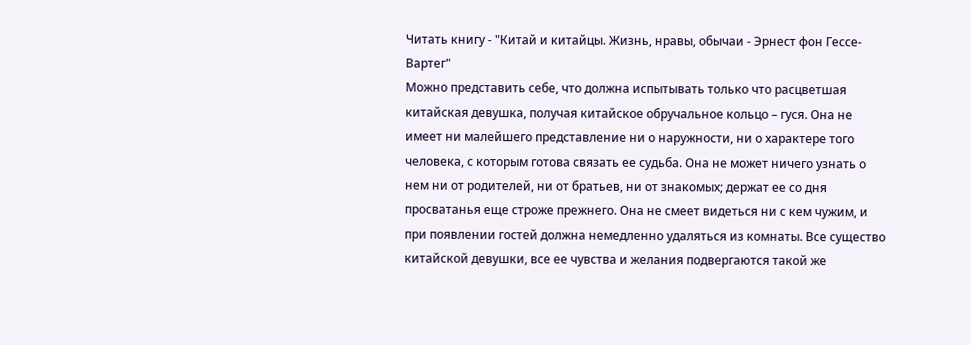Читать книгу - "Китай и китайцы. Жизнь, нравы, обычаи - Эрнест фон Гессе-Вартег"
Можно представить себе, что должна испытывать только что расцветшая китайская девушка, получая китайское обручальное кольцо – гуся. Она не имеет ни малейшего представление ни о наружности, ни о характере того человека, с которым готова связать ее судьба. Она не может ничего узнать о нем ни от родителей, ни от братьев, ни от знакомых; держат ее со дня просватанья еще строже прежнего. Она не смеет видеться ни с кем чужим, и при появлении гостей должна немедленно удаляться из комнаты. Все существо китайской девушки, все ее чувства и желания подвергаются такой же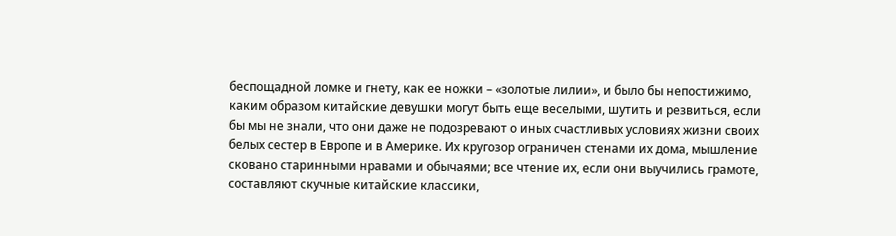беспощадной ломке и гнету, как ее ножки – «золотые лилии», и было бы непостижимо, каким образом китайские девушки могут быть еще веселыми, шутить и резвиться, если бы мы не знали, что они даже не подозревают о иных счастливых условиях жизни своих белых сестер в Европе и в Америке. Их кругозор ограничен стенами их дома, мышление сковано старинными нравами и обычаями; все чтение их, если они выучились грамоте, составляют скучные китайские классики,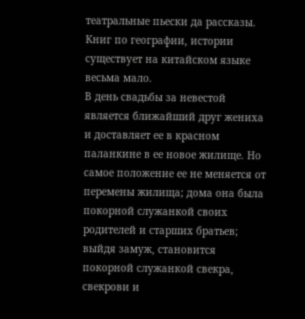театральные пьески да рассказы. Книг по географии, истории существует на китайском языке весьма мало.
В день свадьбы за невестой является ближайший друг жениха и доставляет ее в красном паланкине в ее новое жилище. Но самое положение ее не меняется от перемены жилища; дома она была покорной служанкой своих родителей и старших братьев; выйдя замуж, становится покорной служанкой свекра, свекрови и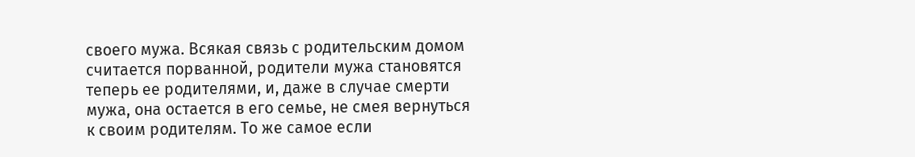своего мужа. Всякая связь с родительским домом считается порванной, родители мужа становятся теперь ее родителями, и, даже в случае смерти мужа, она остается в его семье, не смея вернуться к своим родителям. То же самое если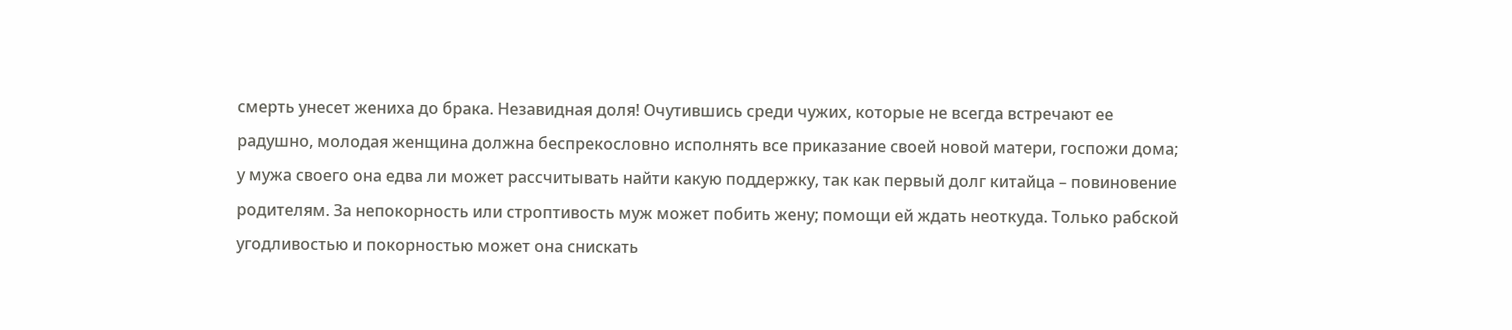смерть унесет жениха до брака. Незавидная доля! Очутившись среди чужих, которые не всегда встречают ее радушно, молодая женщина должна беспрекословно исполнять все приказание своей новой матери, госпожи дома; у мужа своего она едва ли может рассчитывать найти какую поддержку, так как первый долг китайца – повиновение родителям. За непокорность или строптивость муж может побить жену; помощи ей ждать неоткуда. Только рабской угодливостью и покорностью может она снискать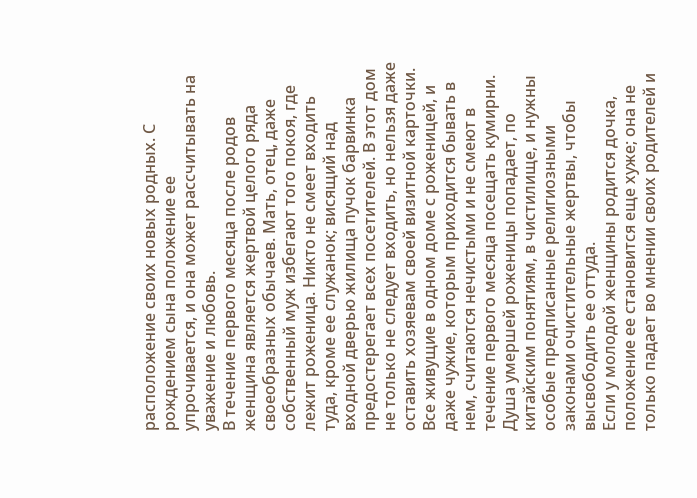расположение своих новых родных. С рождением сына положение ее упрочивается, и она может рассчитывать на уважение и любовь.
В течение первого месяца после родов женщина является жертвой целого ряда своеобразных обычаев. Мать, отец, даже собственный муж избегают того покоя, где лежит роженица. Никто не смеет входить туда, кроме ее служанок; висящий над входной дверью жилища пучок барвинка предостерегает всех посетителей. В этот дом не только не следует входить, но нельзя даже оставить хозяевам своей визитной карточки. Все живущие в одном доме с роженицей, и даже чужие, которым приходится бывать в нем, считаются нечистыми и не смеют в течение первого месяца посещать кумирни. Душа умершей роженицы попадает, по китайским понятиям, в чистилище, и нужны особые предписанные религиозными законами очистительные жертвы, чтобы высвободить ее оттуда.
Если у молодой женщины родится дочка, положение ее становится еще хуже; она не только падает во мнении своих родителей и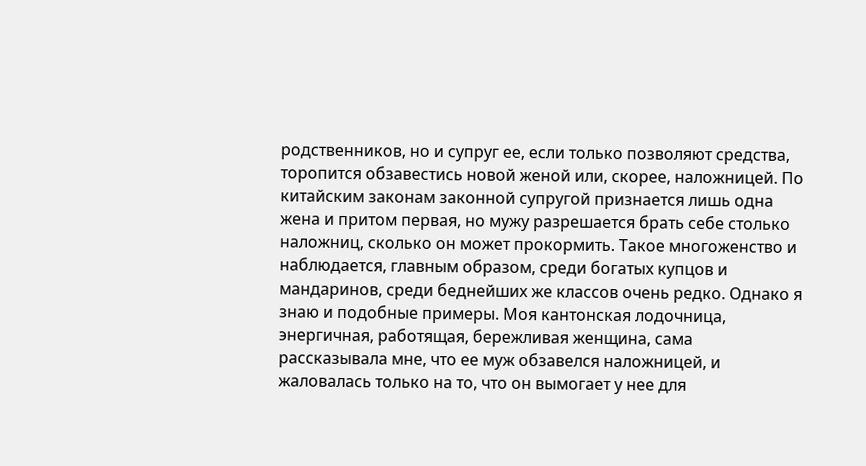родственников, но и супруг ее, если только позволяют средства, торопится обзавестись новой женой или, скорее, наложницей. По китайским законам законной супругой признается лишь одна жена и притом первая, но мужу разрешается брать себе столько наложниц, сколько он может прокормить. Такое многоженство и наблюдается, главным образом, среди богатых купцов и мандаринов, среди беднейших же классов очень редко. Однако я знаю и подобные примеры. Моя кантонская лодочница, энергичная, работящая, бережливая женщина, сама рассказывала мне, что ее муж обзавелся наложницей, и жаловалась только на то, что он вымогает у нее для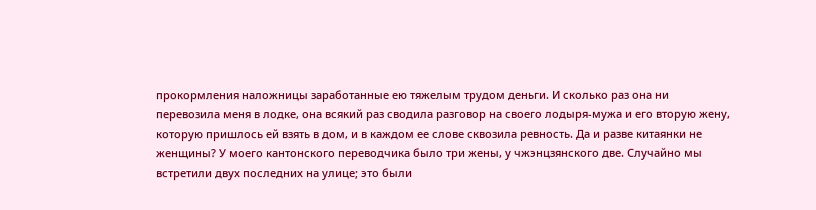прокормления наложницы заработанные ею тяжелым трудом деньги. И сколько раз она ни перевозила меня в лодке, она всякий раз сводила разговор на своего лодыря-мужа и его вторую жену, которую пришлось ей взять в дом, и в каждом ее слове сквозила ревность. Да и разве китаянки не женщины? У моего кантонского переводчика было три жены, у чжэнцзянского две. Случайно мы встретили двух последних на улице; это были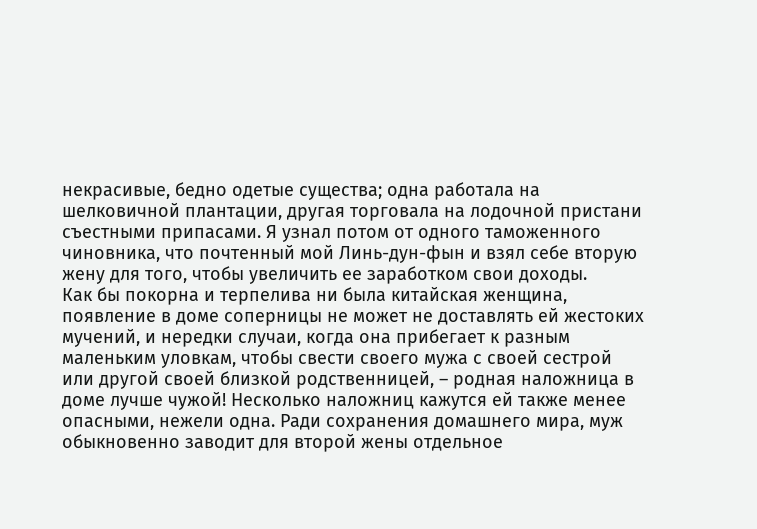некрасивые, бедно одетые существа; одна работала на шелковичной плантации, другая торговала на лодочной пристани съестными припасами. Я узнал потом от одного таможенного чиновника, что почтенный мой Линь-дун-фын и взял себе вторую жену для того, чтобы увеличить ее заработком свои доходы.
Как бы покорна и терпелива ни была китайская женщина, появление в доме соперницы не может не доставлять ей жестоких мучений, и нередки случаи, когда она прибегает к разным маленьким уловкам, чтобы свести своего мужа с своей сестрой или другой своей близкой родственницей, – родная наложница в доме лучше чужой! Несколько наложниц кажутся ей также менее опасными, нежели одна. Ради сохранения домашнего мира, муж обыкновенно заводит для второй жены отдельное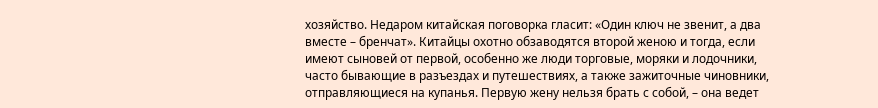хозяйство. Недаром китайская поговорка гласит: «Один ключ не звенит, а два вместе – бренчат». Китайцы охотно обзаводятся второй женою и тогда, если имеют сыновей от первой, особенно же люди торговые, моряки и лодочники, часто бывающие в разъездах и путешествиях, а также зажиточные чиновники, отправляющиеся на купанья. Первую жену нельзя брать с собой, – она ведет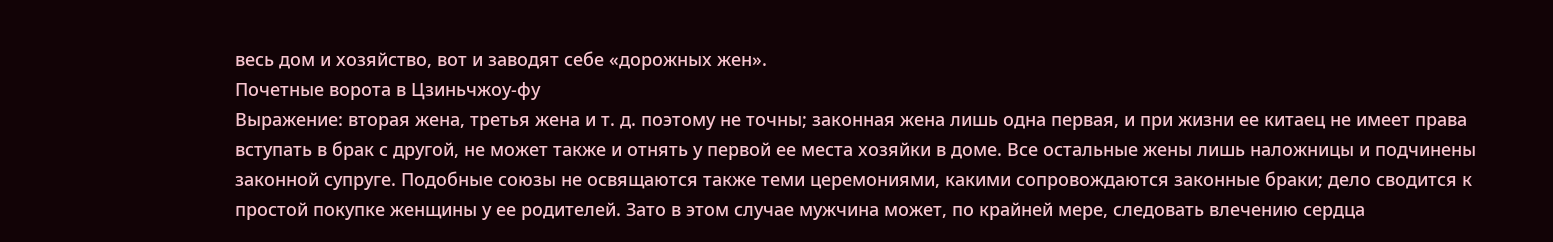весь дом и хозяйство, вот и заводят себе «дорожных жен».
Почетные ворота в Цзиньчжоу-фу
Выражение: вторая жена, третья жена и т. д. поэтому не точны; законная жена лишь одна первая, и при жизни ее китаец не имеет права вступать в брак с другой, не может также и отнять у первой ее места хозяйки в доме. Все остальные жены лишь наложницы и подчинены законной супруге. Подобные союзы не освящаются также теми церемониями, какими сопровождаются законные браки; дело сводится к простой покупке женщины у ее родителей. Зато в этом случае мужчина может, по крайней мере, следовать влечению сердца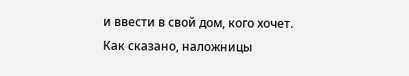и ввести в свой дом, кого хочет.
Как сказано, наложницы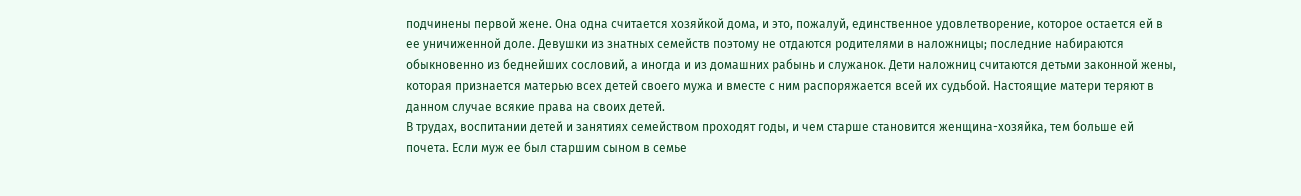подчинены первой жене. Она одна считается хозяйкой дома, и это, пожалуй, единственное удовлетворение, которое остается ей в ее уничиженной доле. Девушки из знатных семейств поэтому не отдаются родителями в наложницы; последние набираются обыкновенно из беднейших сословий, а иногда и из домашних рабынь и служанок. Дети наложниц считаются детьми законной жены, которая признается матерью всех детей своего мужа и вместе с ним распоряжается всей их судьбой. Настоящие матери теряют в данном случае всякие права на своих детей.
В трудах, воспитании детей и занятиях семейством проходят годы, и чем старше становится женщина-хозяйка, тем больше ей почета. Если муж ее был старшим сыном в семье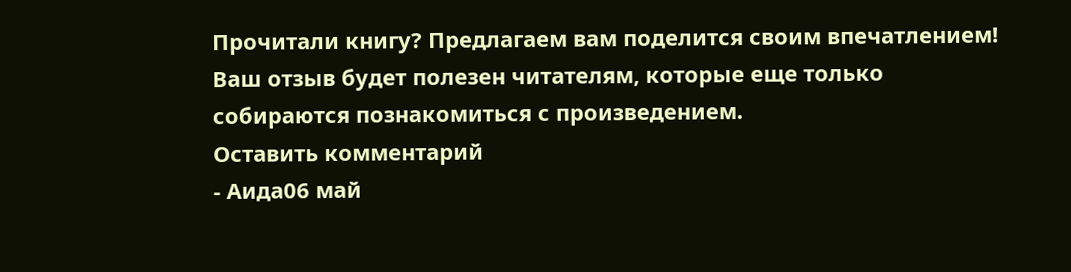Прочитали книгу? Предлагаем вам поделится своим впечатлением! Ваш отзыв будет полезен читателям, которые еще только собираются познакомиться с произведением.
Оставить комментарий
- Аида06 май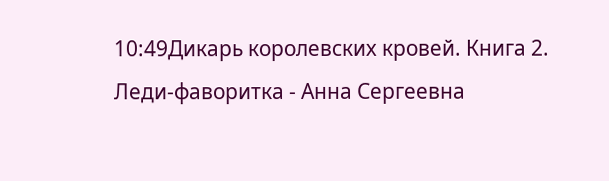10:49Дикарь королевских кровей. Книга 2. Леди-фаворитка - Анна Сергеевна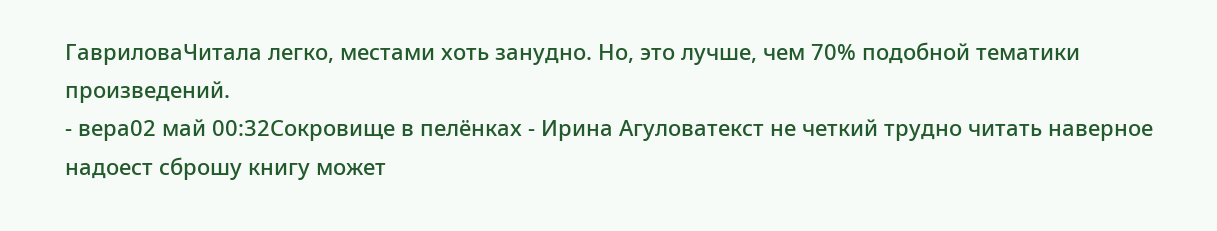ГавриловаЧитала легко, местами хоть занудно. Но, это лучше, чем 70% подобной тематики произведений.
- вера02 май 00:32Сокровище в пелёнках - Ирина Агуловатекст не четкий трудно читать наверное надоест сброшу книгу может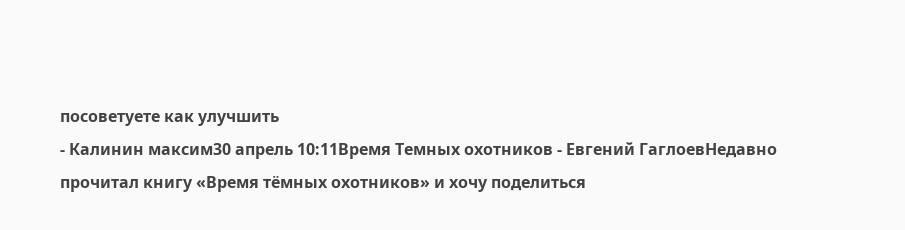посоветуете как улучшить
- Калинин максим30 апрель 10:11Время Темных охотников - Евгений ГаглоевНедавно прочитал книгу «Время тёмных охотников» и хочу поделиться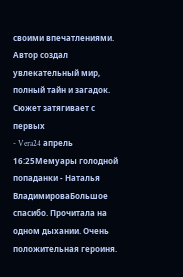своими впечатлениями. Автор создал увлекательный мир, полный тайн и загадок. Сюжет затягивает с первых
- Vera24 апрель 16:25Мемуары голодной попаданки - Наталья ВладимироваБольшое спасибо. Прочитала на одном дыхании. Очень положительная героиня.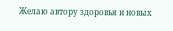Желаю автору здоровья и новых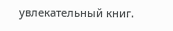увлекательный книг.